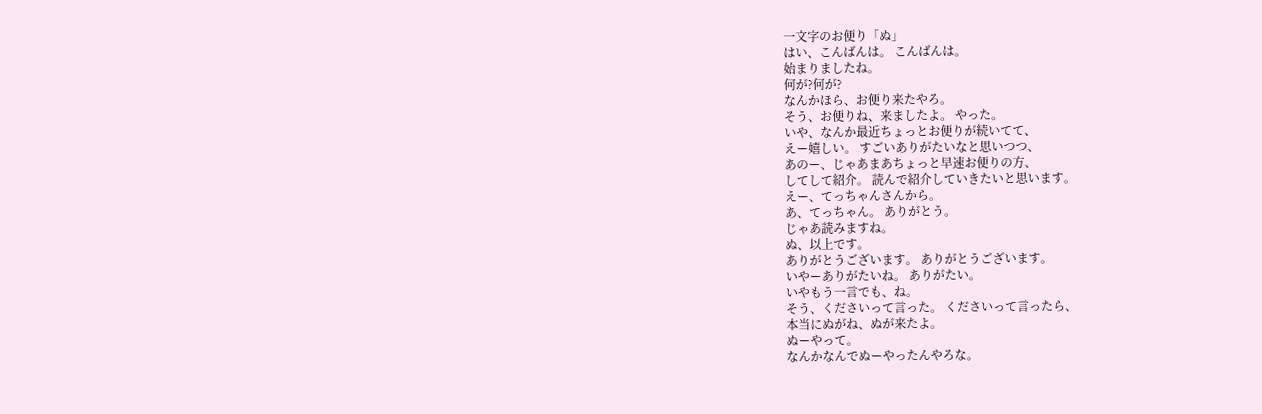一文字のお便り「ぬ」
はい、こんばんは。 こんばんは。
始まりましたね。
何が?何が?
なんかほら、お便り来たやろ。
そう、お便りね、来ましたよ。 やった。
いや、なんか最近ちょっとお便りが続いてて、
えー嬉しい。 すごいありがたいなと思いつつ、
あのー、じゃあまあちょっと早速お便りの方、
してして紹介。 読んで紹介していきたいと思います。
えー、てっちゃんさんから。
あ、てっちゃん。 ありがとう。
じゃあ読みますね。
ぬ、以上です。
ありがとうございます。 ありがとうございます。
いやーありがたいね。 ありがたい。
いやもう一言でも、ね。
そう、くださいって言った。 くださいって言ったら、
本当にぬがね、ぬが来たよ。
ぬーやって。
なんかなんでぬーやったんやろな。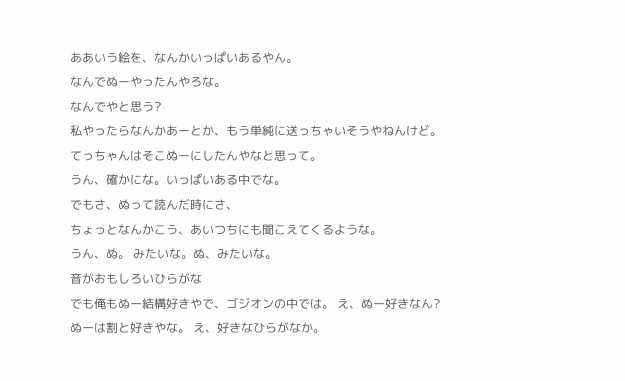ああいう絵を、なんかいっぱいあるやん。
なんでぬーやったんやろな。
なんでやと思う?
私やったらなんかあーとか、もう単純に送っちゃいそうやねんけど。
てっちゃんはそこぬーにしたんやなと思って。
うん、確かにな。いっぱいある中でな。
でもさ、ぬって読んだ時にさ、
ちょっとなんかこう、あいつちにも聞こえてくるような。
うん、ぬ。 みたいな。ぬ、みたいな。
音がおもしろいひらがな
でも俺もぬー結構好きやで、ゴジオンの中では。 え、ぬー好きなん?
ぬーは割と好きやな。 え、好きなひらがなか。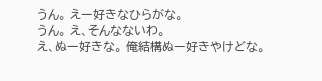うん。 えー好きなひらがな。
うん。 え、そんなないわ。
え、ぬー好きな。 俺結構ぬー好きやけどな。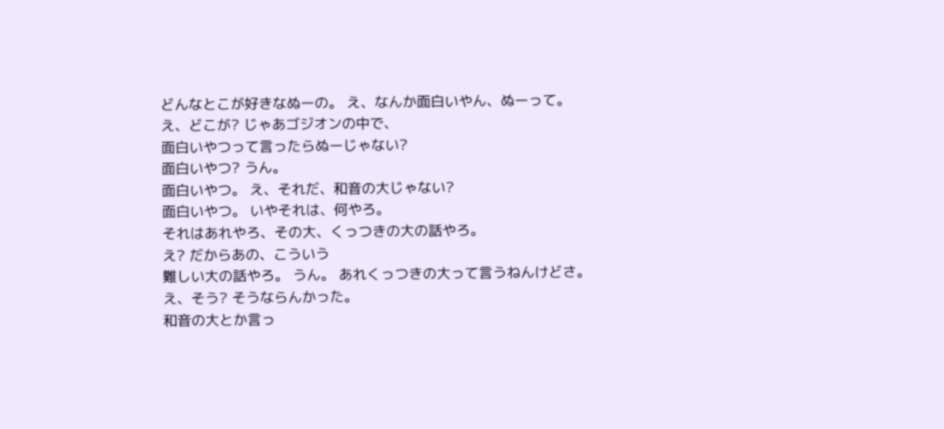どんなとこが好きなぬーの。 え、なんか面白いやん、ぬーって。
え、どこが? じゃあゴジオンの中で、
面白いやつって言ったらぬーじゃない?
面白いやつ? うん。
面白いやつ。 え、それだ、和音の大じゃない?
面白いやつ。 いやそれは、何やろ。
それはあれやろ、その大、くっつきの大の話やろ。
え? だからあの、こういう
難しい大の話やろ。 うん。 あれくっつきの大って言うねんけどさ。
え、そう? そうならんかった。
和音の大とか言っ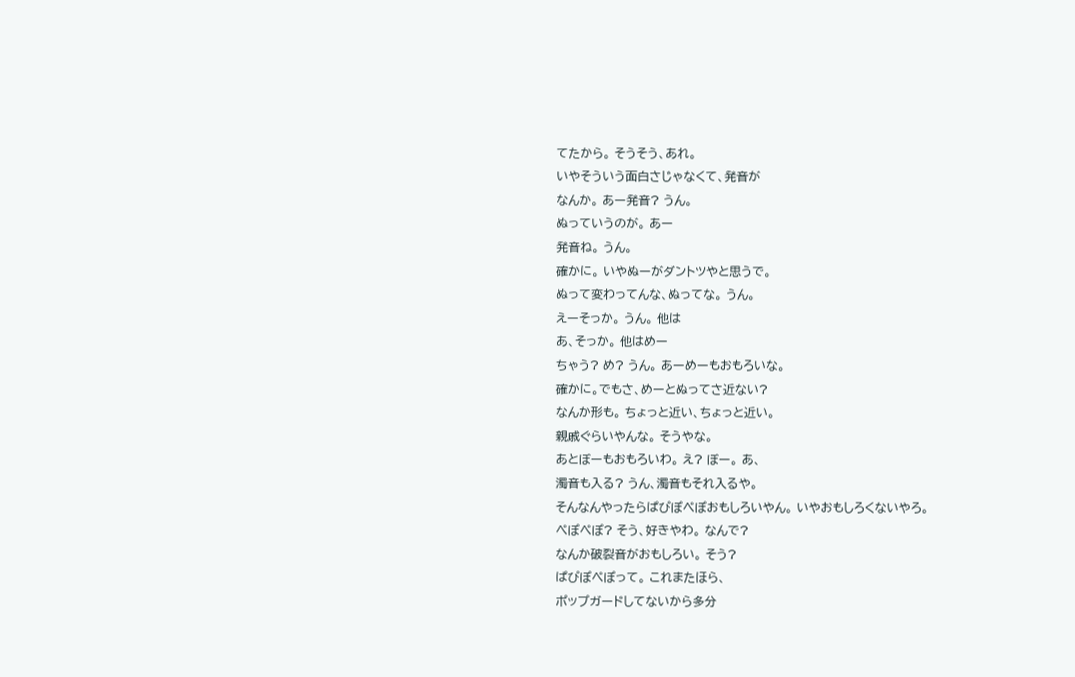てたから。 そうそう、あれ。
いやそういう面白さじゃなくて、発音が
なんか。 あー発音? うん。
ぬっていうのが。 あー
発音ね。 うん。
確かに。 いやぬーがダントツやと思うで。
ぬって変わってんな、ぬってな。 うん。
えーそっか。 うん。 他は
あ、そっか。 他はめー
ちゃう? め? うん。 あーめーもおもろいな。
確かに。でもさ、めーとぬってさ近ない?
なんか形も。 ちょっと近い、ちょっと近い。
親戚ぐらいやんな。 そうやな。
あとぼーもおもろいわ。 え? ぼー。 あ、
濁音も入る? うん、濁音もそれ入るや。
そんなんやったらぱぴぽぺぽおもしろいやん。 いやおもしろくないやろ。
ぺぽぺぽ? そう、好きやわ。 なんで?
なんか破裂音がおもしろい。 そう?
ぱぴぽぺぽって。 これまたほら、
ポップガードしてないから多分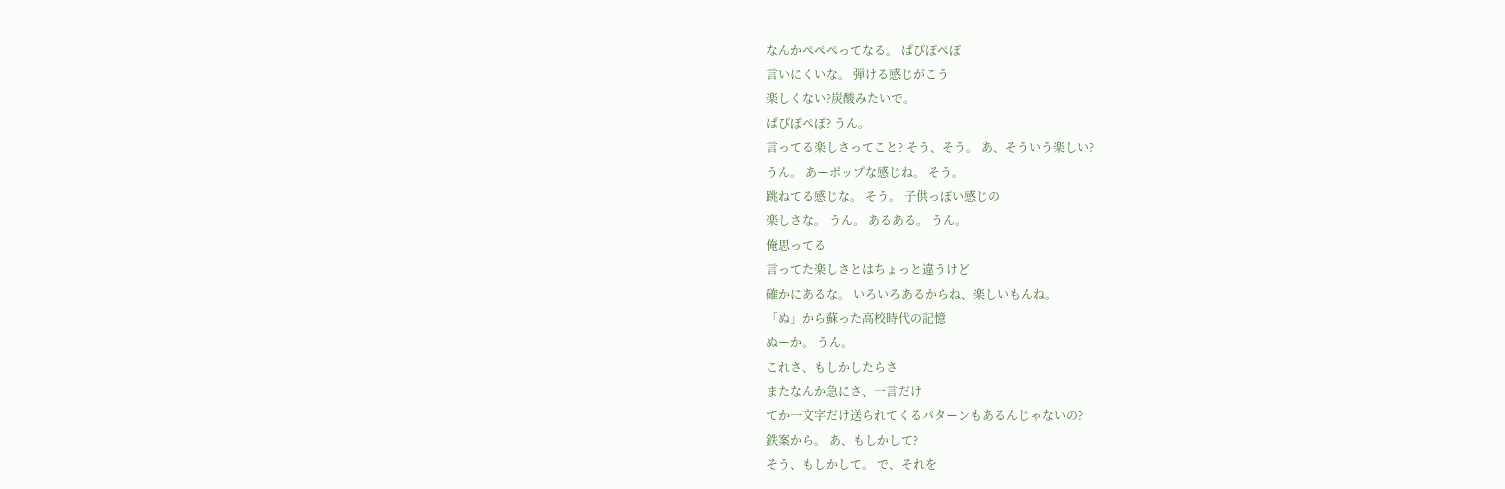なんかぺぺぺってなる。 ぱぴぽぺぽ
言いにくいな。 弾ける感じがこう
楽しくない?炭酸みたいで。
ぱぴぽぺぽ? うん。
言ってる楽しさってこと? そう、そう。 あ、そういう楽しい?
うん。 あーポップな感じね。 そう。
跳ねてる感じな。 そう。 子供っぽい感じの
楽しさな。 うん。 あるある。 うん。
俺思ってる
言ってた楽しさとはちょっと違うけど
確かにあるな。 いろいろあるからね、楽しいもんね。
「ぬ」から蘇った高校時代の記憶
ぬーか。 うん。
これさ、もしかしたらさ
またなんか急にさ、一言だけ
てか一文字だけ送られてくるパターンもあるんじゃないの?
鉄案から。 あ、もしかして?
そう、もしかして。 で、それを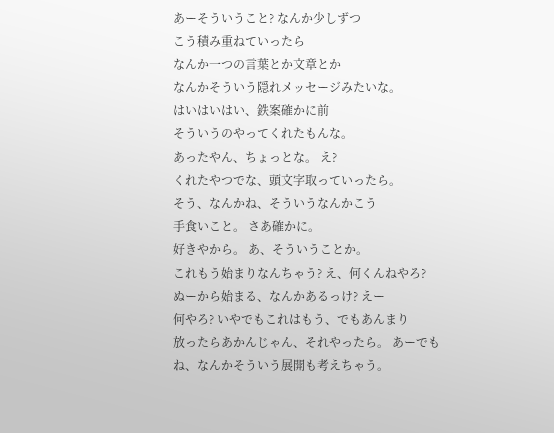あーそういうこと? なんか少しずつ
こう積み重ねていったら
なんか一つの言葉とか文章とか
なんかそういう隠れメッセージみたいな。
はいはいはい、鉄案確かに前
そういうのやってくれたもんな。
あったやん、ちょっとな。 え?
くれたやつでな、頭文字取っていったら。
そう、なんかね、そういうなんかこう
手食いこと。 さあ確かに。
好きやから。 あ、そういうことか。
これもう始まりなんちゃう? え、何くんねやろ?
ぬーから始まる、なんかあるっけ? えー
何やろ? いやでもこれはもう、でもあんまり
放ったらあかんじゃん、それやったら。 あーでも
ね、なんかそういう展開も考えちゃう。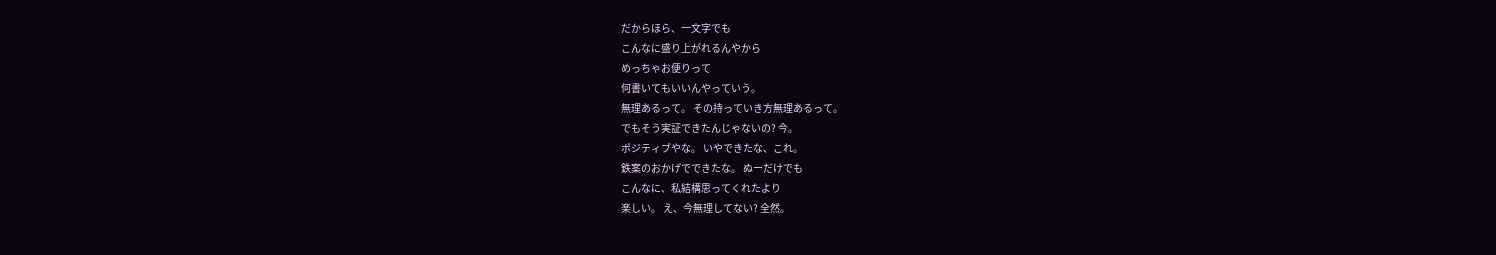だからほら、一文字でも
こんなに盛り上がれるんやから
めっちゃお便りって
何書いてもいいんやっていう。
無理あるって。 その持っていき方無理あるって。
でもそう実証できたんじゃないの? 今。
ポジティブやな。 いやできたな、これ。
鉄案のおかげでできたな。 ぬーだけでも
こんなに、私結構思ってくれたより
楽しい。 え、今無理してない? 全然。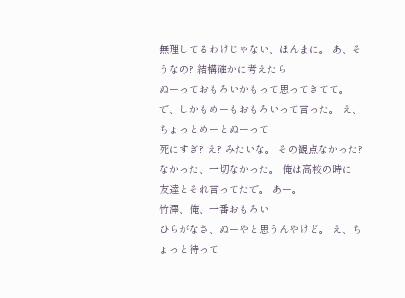無理してるわけじゃない、ほんまに。 あ、そうなの? 結構確かに考えたら
ぬーっておもろいかもって思ってきてて。
で、しかもめーもおもろいって言った。 え、ちょっとめーとぬーって
死にすぎ? え? みたいな。 その観点なかった?
なかった、一切なかった。 俺は高校の時に
友達とそれ言ってたで。 あー。
竹澤、俺、一番おもろい
ひらがなさ、ぬーやと思うんやけど。 え、ちょっと待って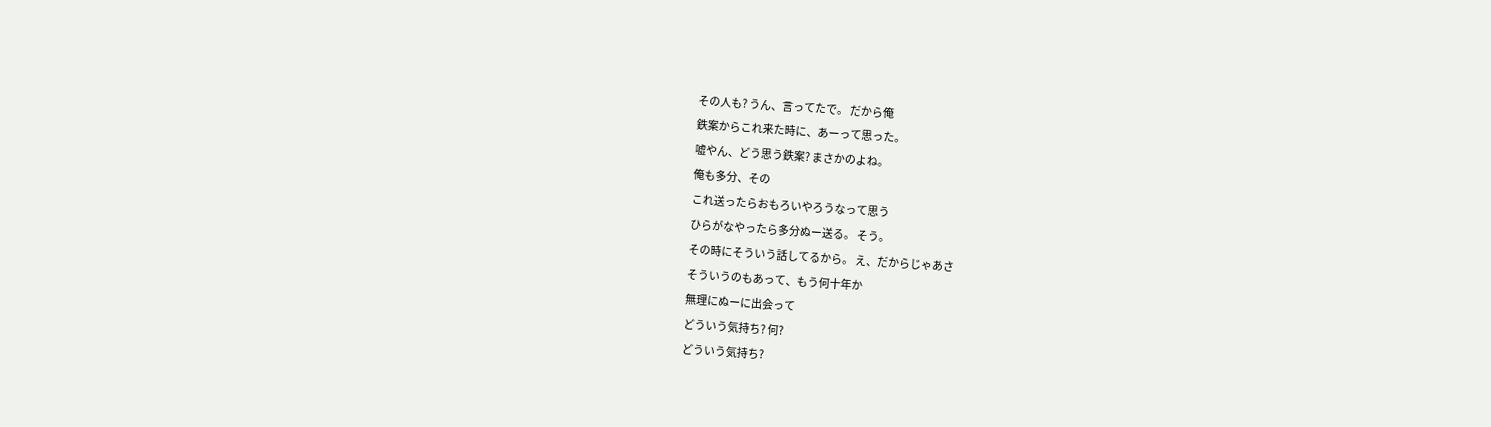その人も? うん、言ってたで。 だから俺
鉄案からこれ来た時に、あーって思った。
嘘やん、どう思う鉄案? まさかのよね。
俺も多分、その
これ送ったらおもろいやろうなって思う
ひらがなやったら多分ぬー送る。 そう。
その時にそういう話してるから。 え、だからじゃあさ
そういうのもあって、もう何十年か
無理にぬーに出会って
どういう気持ち? 何?
どういう気持ち?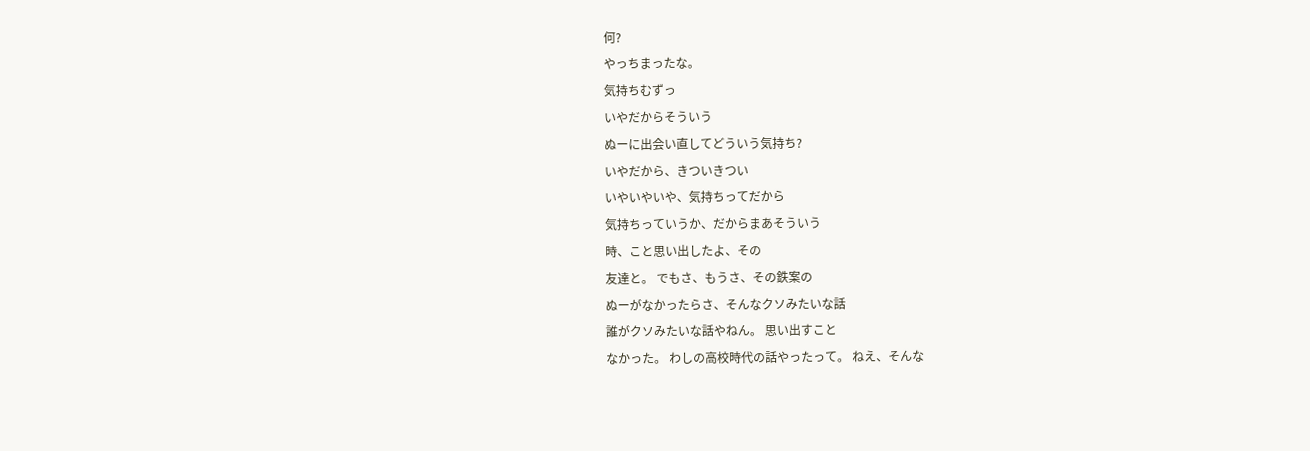何?
やっちまったな。
気持ちむずっ
いやだからそういう
ぬーに出会い直してどういう気持ち?
いやだから、きついきつい
いやいやいや、気持ちってだから
気持ちっていうか、だからまあそういう
時、こと思い出したよ、その
友達と。 でもさ、もうさ、その鉄案の
ぬーがなかったらさ、そんなクソみたいな話
誰がクソみたいな話やねん。 思い出すこと
なかった。 わしの高校時代の話やったって。 ねえ、そんな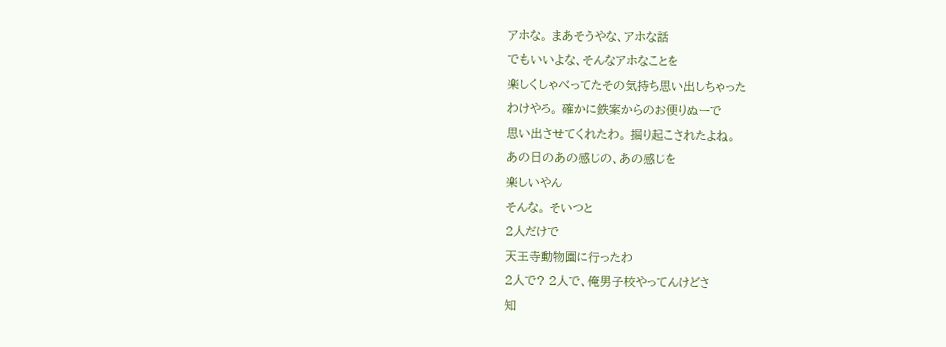アホな。 まあそうやな、アホな話
でもいいよな、そんなアホなことを
楽しくしゃべってたその気持ち思い出しちゃった
わけやろ。 確かに鉄案からのお便りぬーで
思い出させてくれたわ。 掘り起こされたよね。
あの日のあの感じの、あの感じを
楽しいやん
そんな。 そいつと
2人だけで
天王寺動物園に行ったわ
2人で? 2人で、俺男子校やってんけどさ
知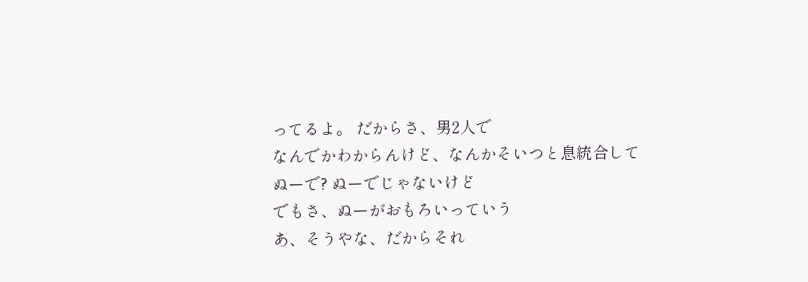ってるよ。 だからさ、男2人で
なんでかわからんけど、なんかそいつと息統合して
ぬーで? ぬーでじゃないけど
でもさ、ぬーがおもろいっていう
あ、そうやな、だからそれ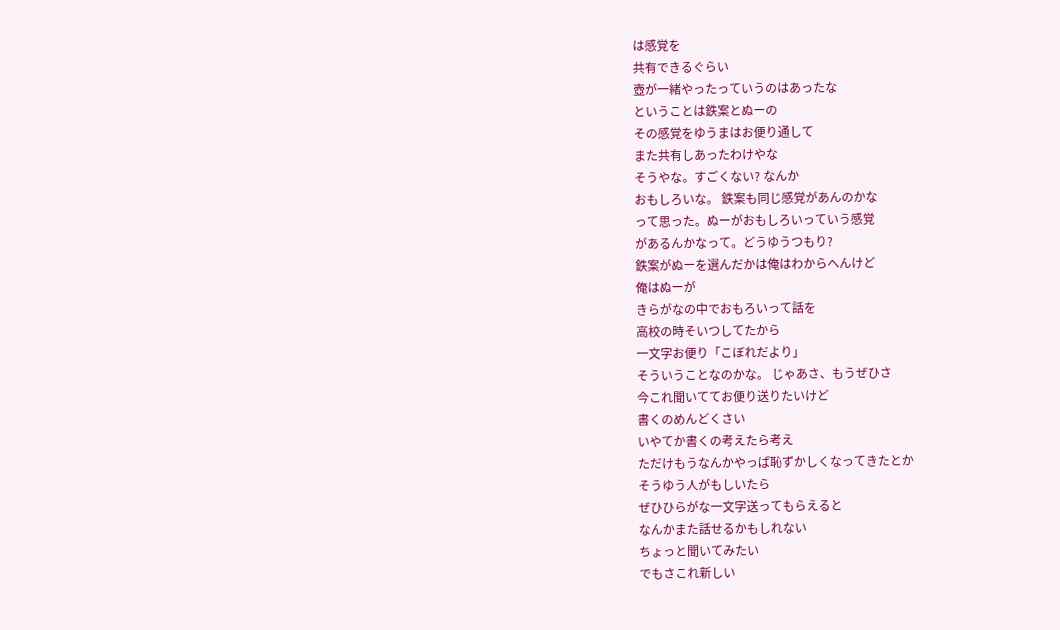は感覚を
共有できるぐらい
壺が一緒やったっていうのはあったな
ということは鉄案とぬーの
その感覚をゆうまはお便り通して
また共有しあったわけやな
そうやな。すごくない? なんか
おもしろいな。 鉄案も同じ感覚があんのかな
って思った。ぬーがおもしろいっていう感覚
があるんかなって。どうゆうつもり?
鉄案がぬーを選んだかは俺はわからへんけど
俺はぬーが
きらがなの中でおもろいって話を
高校の時そいつしてたから
一文字お便り「こぼれだより」
そういうことなのかな。 じゃあさ、もうぜひさ
今これ聞いててお便り送りたいけど
書くのめんどくさい
いやてか書くの考えたら考え
ただけもうなんかやっぱ恥ずかしくなってきたとか
そうゆう人がもしいたら
ぜひひらがな一文字送ってもらえると
なんかまた話せるかもしれない
ちょっと聞いてみたい
でもさこれ新しい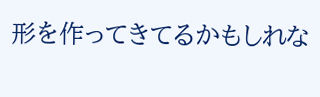形を作ってきてるかもしれな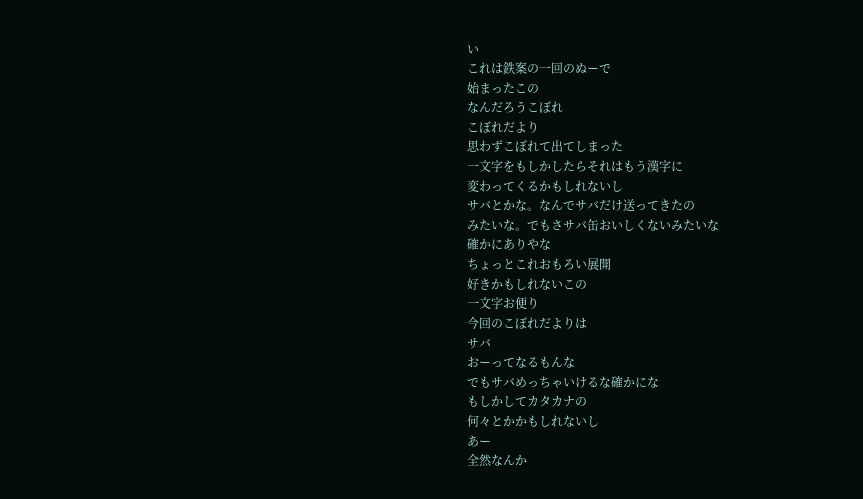い
これは鉄案の一回のぬーで
始まったこの
なんだろうこぼれ
こぼれだより
思わずこぼれて出てしまった
一文字をもしかしたらそれはもう漢字に
変わってくるかもしれないし
サバとかな。なんでサバだけ送ってきたの
みたいな。でもさサバ缶おいしくないみたいな
確かにありやな
ちょっとこれおもろい展開
好きかもしれないこの
一文字お便り
今回のこぼれだよりは
サバ
おーってなるもんな
でもサバめっちゃいけるな確かにな
もしかしてカタカナの
何々とかかもしれないし
あー
全然なんか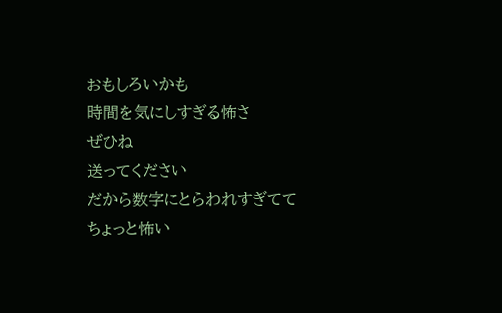おもしろいかも
時間を気にしすぎる怖さ
ぜひね
送ってください
だから数字にとらわれすぎてて
ちょっと怖い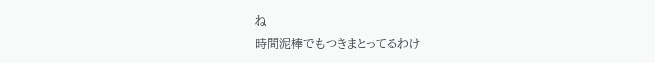ね
時間泥棒でもつきまとってるわけ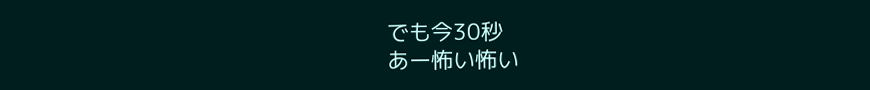でも今30秒
あー怖い怖い